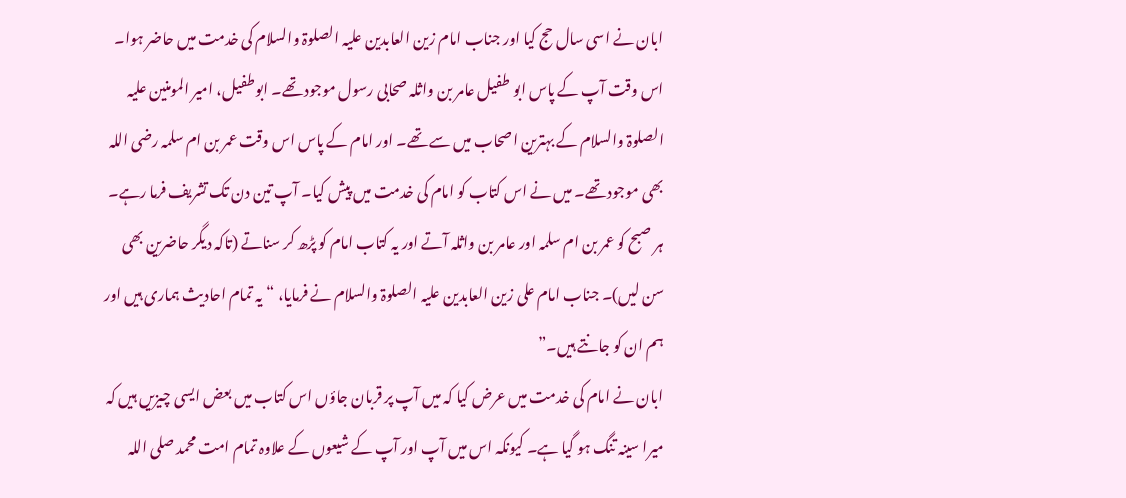ابان نے اسی سال حج کیا اور جناب امام زین العابدین علیہ الصلوۃ والسلام کی خدمت میں حاضر ہوا۔ اس وقت آپ کے پاس ابو طفیل عامر بن واثلہ صحابی رسول موجود تھے۔ ابوطفیل، امیر المومنین علیہ الصلوۃ والسلام کے بہترین اصحاب میں سے تھے۔ اور امام کے پاس اس وقت عمر بن ام سلمہ رضی اللہ بھی موجود تھے۔ میں نے اس کتاب کو امام کی خدمت میں پیش کیا۔ آپ تین دن تک تشریف فرما رہے۔ ہر صبح کو عمر بن ام سلمہ اور عامر بن واثلہ آتے اور یہ کتاب امام کو پڑھ کر سناتے (تاکہ دیگر حاضرین بھی سن لیں)۔ جناب امام علی زین العابدین علیہ الصلوۃ والسلام نے فرمایا، “یہ تمام احادیث ہماری ہیں اور ہم ان کو جانتے ہیں۔”
ابان نے امام کی خدمت میں عرض کیا کہ میں آپ پر قربان جاؤں اس کتاب میں بعض ایسی چیزیں ہیں کہ میرا سینہ تنگ ہو گیا ہے۔ کیونکہ اس میں آپ اور آپ کے شیعوں کے علاوہ تمام امت محمد صلی اللہ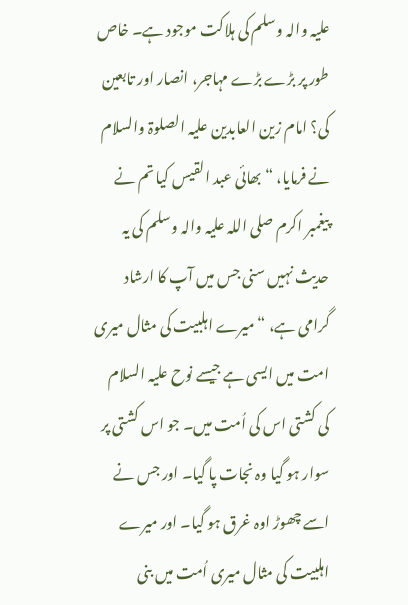علیہ والہ وسلم کی ہلاکت موجود ہے۔ خاص طور پر بڑے بڑے مہاجر، انصار اور تابعین کی؟ امام زین العابدین علیہ الصلوۃ والسلام نے فرمایا، “بھائی عبد القیس کیا تم نے پیغمبر اکرم صلی اللہ علیہ والہ وسلم کی یہ حدیث نہیں سنی جس میں آپ کا ارشاد گرامی ہے، “میرے اہلبیت کی مثال میری امت میں ایسی ہے جیسے نوح علیہ السلام کی کشتی اس کی اُمت میں۔ جو اس کشتی پر سوار ہو گیا وہ نجات پا گیا۔ اور جس نے اسے چھوڑ اوہ غرق ہو گیا۔ اور میرے اہلبیت کی مثال میری اُمت میں بنی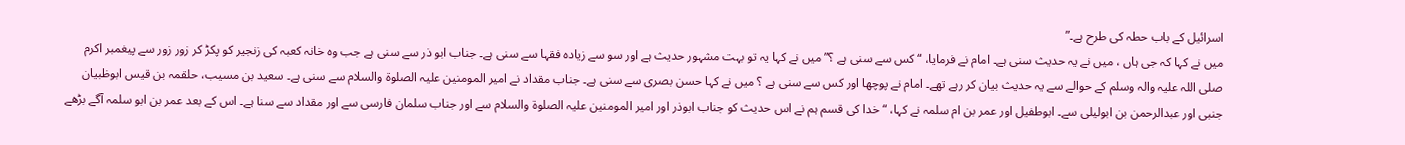اسرائیل کے باب حطہ کی طرح ہے۔”
میں نے کہا کہ جی ہاں ، میں نے یہ حدیث سنی ہے۔ امام نے فرمایا، “کس سے سنی ہے ؟” میں نے کہا یہ تو بہت مشہور حدیث ہے اور سو سے زیادہ فقہا سے سنی ہے۔ جناب ابو ذر سے سنی ہے جب وہ خانہ کعبہ کی زنجیر کو پکڑ کر زور زور سے پیغمبر اکرم صلی اللہ علیہ والہ وسلم کے حوالے سے یہ حدیث بیان کر رہے تھے۔ امام نے پوچھا اور کس سے سنی ہے ؟ میں نے کہا حسن بصری سے سنی ہے۔ جناب مقداد نے امیر المومنین علیہ الصلوۃ والسلام سے سنی ہے۔ سعید بن مسیب، حلقمہ بن قیس ابوظبیان جنبی اور عبدالرحمن بن ابولیلی سے۔ ابوطفیل اور عمر بن ام سلمہ نے کہا، “خدا کی قسم ہم نے اس حدیث کو جناب ابوذر اور امیر المومنین علیہ الصلوۃ والسلام سے اور جناب سلمان فارسی سے اور مقداد سے سنا ہے۔ اس کے بعد عمر بن ابو سلمہ آگے بڑھے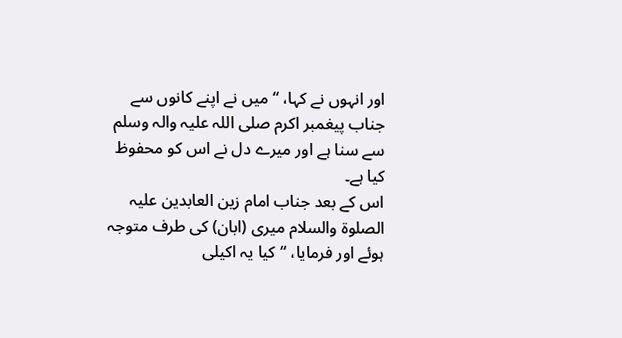اور انہوں نے کہا، “میں نے اپنے کانوں سے جناب پیغمبر اکرم صلی اللہ علیہ والہ وسلم سے سنا ہے اور میرے دل نے اس کو محفوظ کیا ہے۔
اس کے بعد جناب امام زین العابدین علیہ الصلوۃ والسلام میری (ابان) کی طرف متوجہ ہوئے اور فرمایا، “کیا یہ اکیلی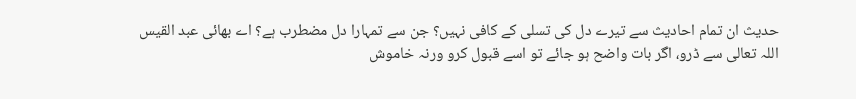حدیث ان تمام احادیث سے تیرے دل کی تسلی کے کافی نہیں؟ جن سے تمہارا دل مضطرب ہے؟ اے بھائی عبد القیس اللہ تعالی سے ڈرو، اگر بات واضح ہو جائے تو اسے قبول کرو ورنہ خاموش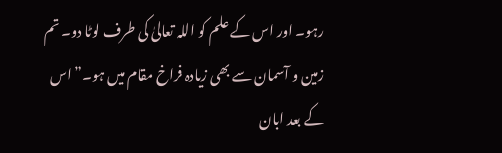رہو۔ اور اس کے علم کو اللہ تعالیٰ کی طرف لوٹا دو۔ تم زمین و آسمان سے بھی زیادہ فراخ مقام میں ہو۔” اس کے بعد ابان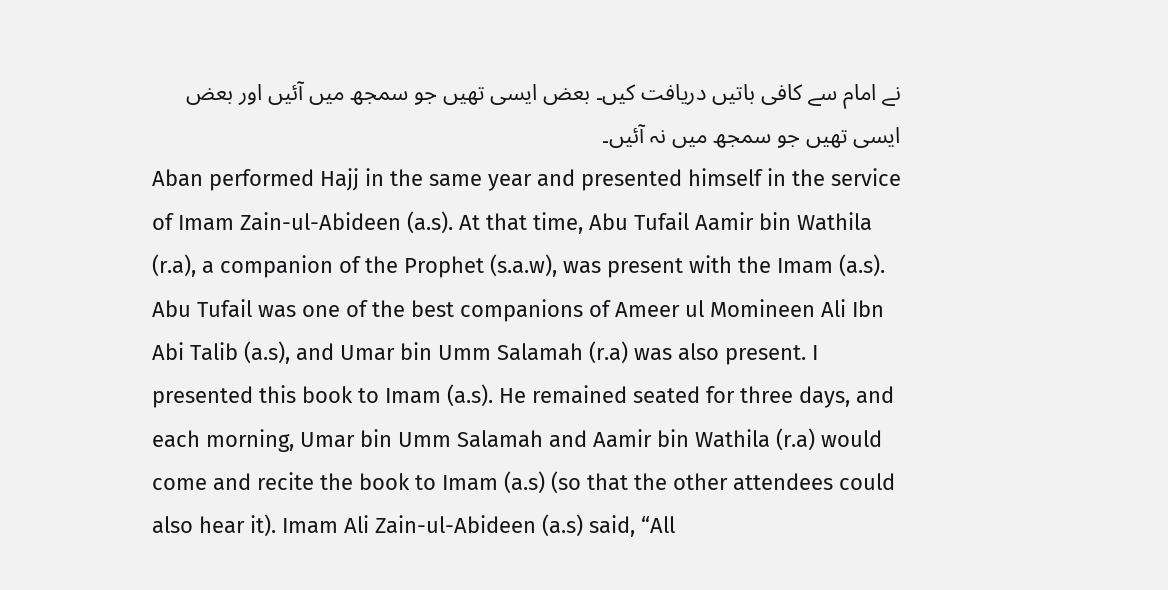نے امام سے کافی باتیں دریافت کیں۔ بعض ایسی تھیں جو سمجھ میں آئیں اور بعض ایسی تھیں جو سمجھ میں نہ آئیں۔
Aban performed Hajj in the same year and presented himself in the service of Imam Zain-ul-Abideen (a.s). At that time, Abu Tufail Aamir bin Wathila (r.a), a companion of the Prophet (s.a.w), was present with the Imam (a.s). Abu Tufail was one of the best companions of Ameer ul Momineen Ali Ibn Abi Talib (a.s), and Umar bin Umm Salamah (r.a) was also present. I presented this book to Imam (a.s). He remained seated for three days, and each morning, Umar bin Umm Salamah and Aamir bin Wathila (r.a) would come and recite the book to Imam (a.s) (so that the other attendees could also hear it). Imam Ali Zain-ul-Abideen (a.s) said, “All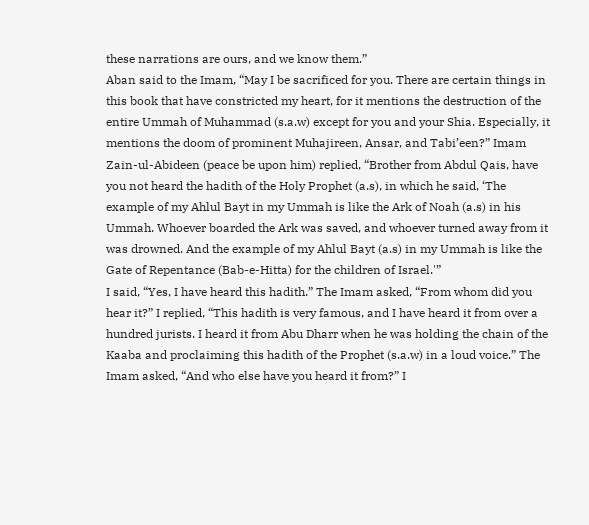these narrations are ours, and we know them.”
Aban said to the Imam, “May I be sacrificed for you. There are certain things in this book that have constricted my heart, for it mentions the destruction of the entire Ummah of Muhammad (s.a.w) except for you and your Shia. Especially, it mentions the doom of prominent Muhajireen, Ansar, and Tabi’een?” Imam Zain-ul-Abideen (peace be upon him) replied, “Brother from Abdul Qais, have you not heard the hadith of the Holy Prophet (a.s), in which he said, ‘The example of my Ahlul Bayt in my Ummah is like the Ark of Noah (a.s) in his Ummah. Whoever boarded the Ark was saved, and whoever turned away from it was drowned. And the example of my Ahlul Bayt (a.s) in my Ummah is like the Gate of Repentance (Bab-e-Hitta) for the children of Israel.'”
I said, “Yes, I have heard this hadith.” The Imam asked, “From whom did you hear it?” I replied, “This hadith is very famous, and I have heard it from over a hundred jurists. I heard it from Abu Dharr when he was holding the chain of the Kaaba and proclaiming this hadith of the Prophet (s.a.w) in a loud voice.” The Imam asked, “And who else have you heard it from?” I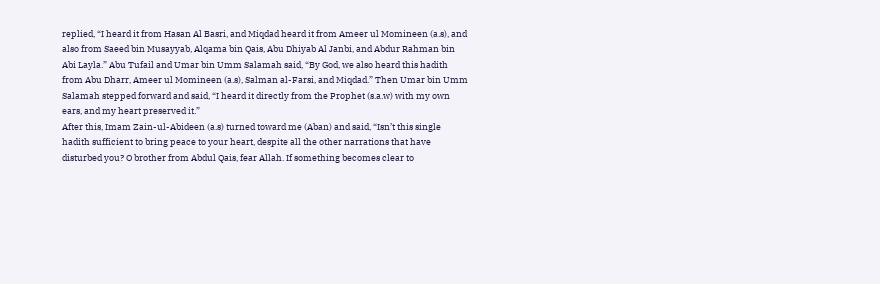replied, “I heard it from Hasan Al Basri, and Miqdad heard it from Ameer ul Momineen (a.s), and also from Saeed bin Musayyab, Alqama bin Qais, Abu Dhiyab Al Janbi, and Abdur Rahman bin Abi Layla.” Abu Tufail and Umar bin Umm Salamah said, “By God, we also heard this hadith from Abu Dharr, Ameer ul Momineen (a.s), Salman al-Farsi, and Miqdad.” Then Umar bin Umm Salamah stepped forward and said, “I heard it directly from the Prophet (s.a.w) with my own ears, and my heart preserved it.”
After this, Imam Zain-ul-Abideen (a.s) turned toward me (Aban) and said, “Isn’t this single hadith sufficient to bring peace to your heart, despite all the other narrations that have disturbed you? O brother from Abdul Qais, fear Allah. If something becomes clear to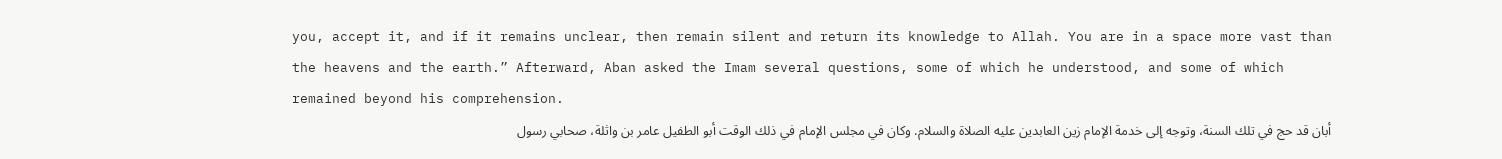you, accept it, and if it remains unclear, then remain silent and return its knowledge to Allah. You are in a space more vast than the heavens and the earth.” Afterward, Aban asked the Imam several questions, some of which he understood, and some of which remained beyond his comprehension.
أبان قد حج في تلك السنة، وتوجه إلى خدمة الإمام زين العابدين عليه الصلاة والسلام. وكان في مجلس الإمام في ذلك الوقت أبو الطفيل عامر بن واثلة، صحابي رسول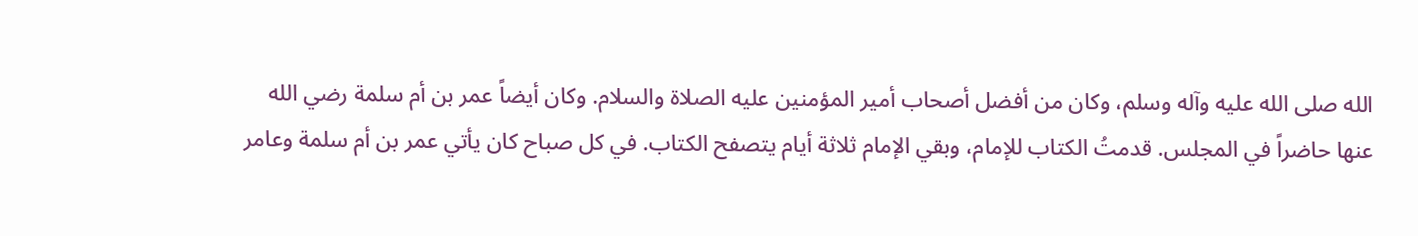الله صلى الله عليه وآله وسلم، وكان من أفضل أصحاب أمير المؤمنين عليه الصلاة والسلام. وكان أيضاً عمر بن أم سلمة رضي الله عنها حاضراً في المجلس. قدمتُ الكتاب للإمام، وبقي الإمام ثلاثة أيام يتصفح الكتاب. في كل صباح كان يأتي عمر بن أم سلمة وعامر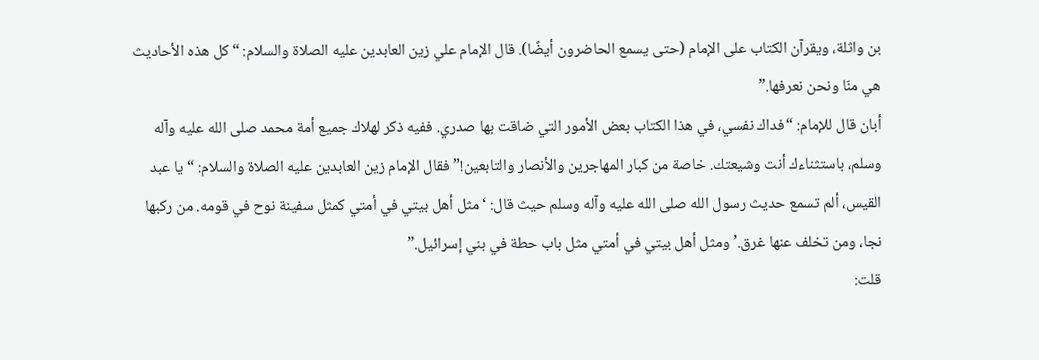بن واثلة، ويقرآن الكتاب على الإمام (حتى يسمع الحاضرون أيضًا). قال الإمام علي زين العابدين عليه الصلاة والسلام: “كل هذه الأحاديث هي منّا ونحن نعرفها.”
أبان قال للإمام: “فداك نفسي، في هذا الكتاب بعض الأمور التي ضاقت بها صدري. ففيه ذكر لهلاك جميع أمة محمد صلى الله عليه وآله وسلم، باستثناءك أنت وشيعتك. خاصة من كبار المهاجرين والأنصار والتابعين!” فقال الإمام زين العابدين عليه الصلاة والسلام: “يا عبد القيس، ألم تسمع حديث رسول الله صلى الله عليه وآله وسلم حيث قال: ‘مثل أهل بيتي في أمتي كمثل سفينة نوح في قومه. من ركبها نجا، ومن تخلف عنها غرق.’ ومثل أهل بيتي في أمتي مثل باب حطة في بني إسرائيل.”
قلت: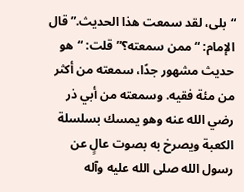“بلى، لقد سمعت هذا الحديث.” قال الإمام: “ممن سمعته؟” قلت: “هو حديث مشهور جدًا، سمعته من أكثر من مئة فقيه. وسمعته من أبي ذر رضي الله عنه وهو يمسك بسلسلة الكعبة ويصرخ به بصوت عالٍ عن رسول الله صلى الله عليه وآله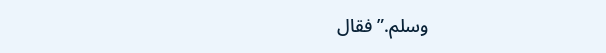وسلم.” فقال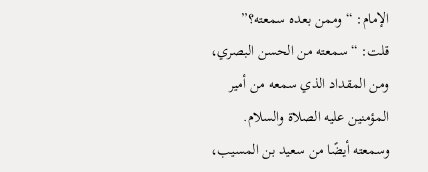الإمام: “وممن بعده سمعته؟” قلت: “سمعته من الحسن البصري، ومن المقداد الذي سمعه من أمير المؤمنين عليه الصلاة والسلام. وسمعته أيضًا من سعيد بن المسيب،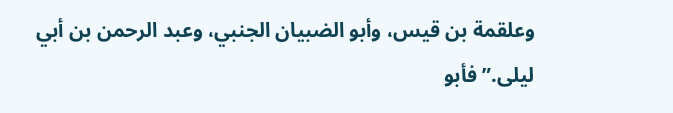وعلقمة بن قيس، وأبو الضبيان الجنبي، وعبد الرحمن بن أبي ليلى.” فأبو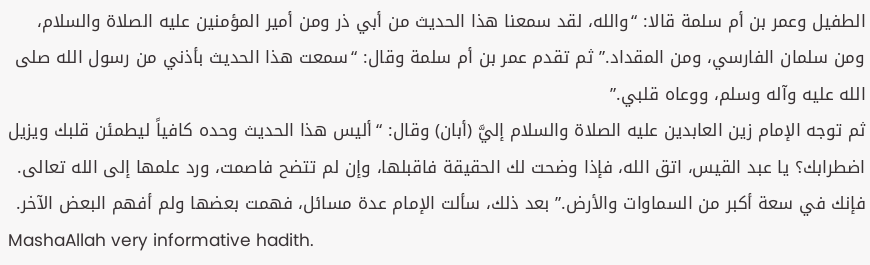الطفيل وعمر بن أم سلمة قالا: “والله، لقد سمعنا هذا الحديث من أبي ذر ومن أمير المؤمنين عليه الصلاة والسلام، ومن سلمان الفارسي، ومن المقداد.” ثم تقدم عمر بن أم سلمة وقال: “سمعت هذا الحديث بأذني من رسول الله صلى الله عليه وآله وسلم، ووعاه قلبي.”
ثم توجه الإمام زين العابدين عليه الصلاة والسلام إليَّ (أبان) وقال: “أليس هذا الحديث وحده كافياً ليطمئن قلبك ويزيل اضطرابك؟ يا عبد القيس، اتق الله، فإذا وضحت لك الحقيقة فاقبلها، وإن لم تتضح فاصمت، ورد علمها إلى الله تعالى. فإنك في سعة أكبر من السماوات والأرض.” بعد ذلك، سألت الإمام عدة مسائل، فهمت بعضها ولم أفهم البعض الآخر.
MashaAllah very informative hadith.